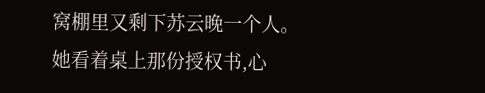窝棚里又剩下苏云晚一个人。
她看着桌上那份授权书,心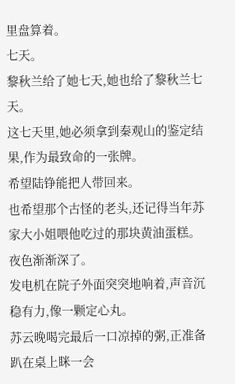里盘算着。
七天。
黎秋兰给了她七天,她也给了黎秋兰七天。
这七天里,她必须拿到秦观山的鉴定结果,作为最致命的一张牌。
希望陆铮能把人带回来。
也希望那个古怪的老头,还记得当年苏家大小姐喂他吃过的那块黄油蛋糕。
夜色渐渐深了。
发电机在院子外面突突地响着,声音沉稳有力,像一颗定心丸。
苏云晚喝完最后一口凉掉的粥,正准备趴在桌上眯一会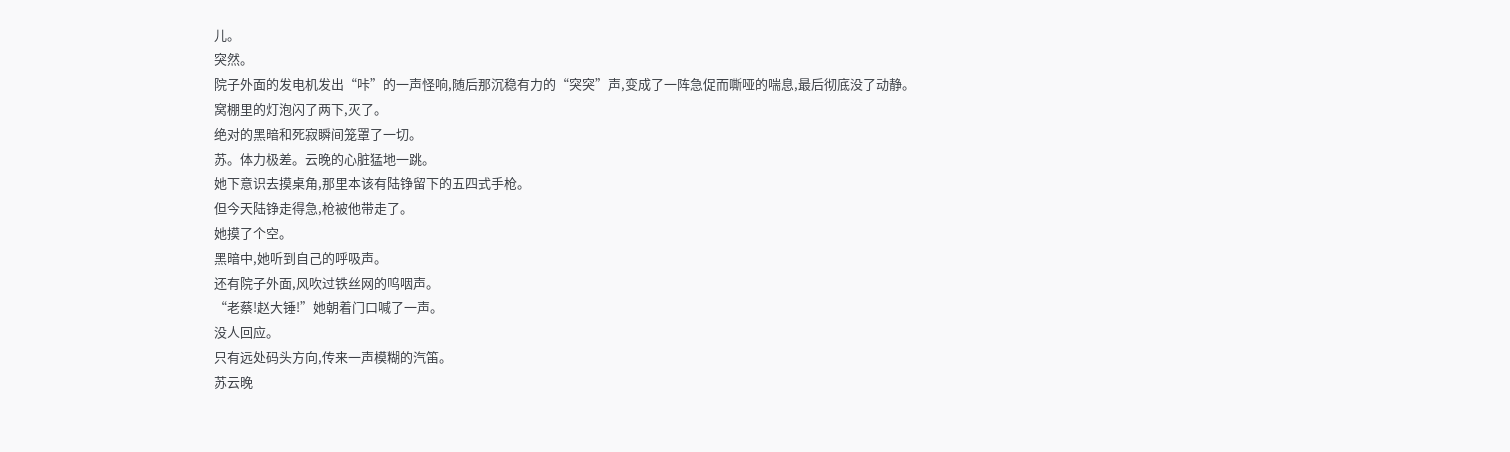儿。
突然。
院子外面的发电机发出“咔”的一声怪响,随后那沉稳有力的“突突”声,变成了一阵急促而嘶哑的喘息,最后彻底没了动静。
窝棚里的灯泡闪了两下,灭了。
绝对的黑暗和死寂瞬间笼罩了一切。
苏。体力极差。云晚的心脏猛地一跳。
她下意识去摸桌角,那里本该有陆铮留下的五四式手枪。
但今天陆铮走得急,枪被他带走了。
她摸了个空。
黑暗中,她听到自己的呼吸声。
还有院子外面,风吹过铁丝网的呜咽声。
“老蔡!赵大锤!”她朝着门口喊了一声。
没人回应。
只有远处码头方向,传来一声模糊的汽笛。
苏云晚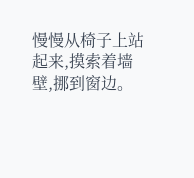慢慢从椅子上站起来,摸索着墙壁,挪到窗边。